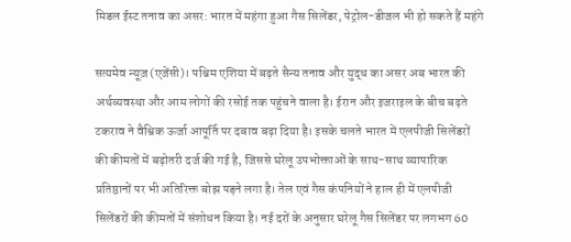मिडल ईस्ट तनाव का असर: भारत में महंगा हुआ गैस सिलेंडर, पेट्रोल-डीजल भी हो सकते हैं महंगे

सत्यमेव न्यूज़ (एजेंसी)। पश्चिम एशिया में बढ़ते सैन्य तनाव और युद्ध का असर अब भारत की अर्थव्यवस्था और आम लोगों की रसोई तक पहुंचने वाला है। ईरान और इजराइल के बीच बढ़ते टकराव ने वैश्विक ऊर्जा आपूर्ति पर दबाव बढ़ा दिया है। इसके चलते भारत में एलपीजी सिलेंडरों की कीमतों में बढ़ोतरी दर्ज की गई है, जिससे घरेलू उपभोक्ताओं के साथ-साथ व्यापारिक प्रतिष्ठानों पर भी अतिरिक्त बोझ पड़ने लगा है। तेल एवं गैस कंपनियों ने हाल ही में एलपीजी सिलेंडरों की कीमतों में संशोधन किया है। नई दरों के अनुसार घरेलू गैस सिलेंडर पर लगभग 60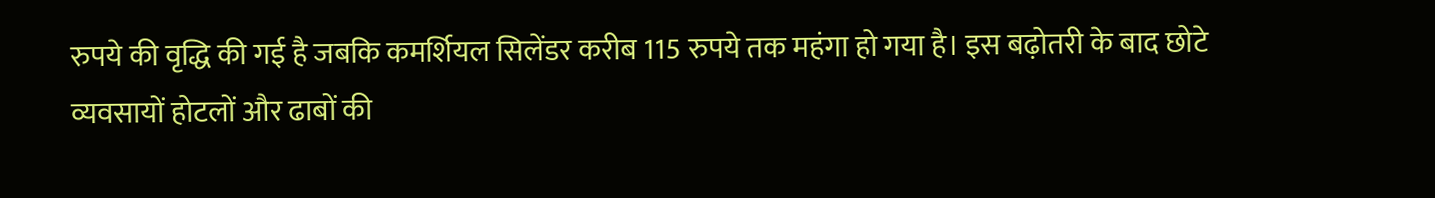रुपये की वृद्धि की गई है जबकि कमर्शियल सिलेंडर करीब 115 रुपये तक महंगा हो गया है। इस बढ़ोतरी के बाद छोटे व्यवसायों होटलों और ढाबों की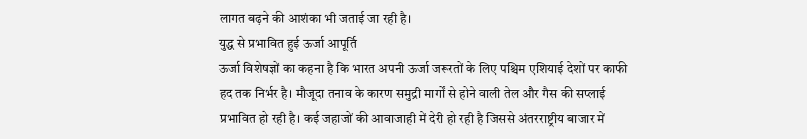लागत बढ़ने की आशंका भी जताई जा रही है।
युद्ध से प्रभावित हुई ऊर्जा आपूर्ति
ऊर्जा विशेषज्ञों का कहना है कि भारत अपनी ऊर्जा जरूरतों के लिए पश्चिम एशियाई देशों पर काफी हद तक निर्भर है। मौजूदा तनाव के कारण समुद्री मार्गों से होने वाली तेल और गैस की सप्लाई प्रभावित हो रही है। कई जहाजों की आवाजाही में देरी हो रही है जिससे अंतरराष्ट्रीय बाजार में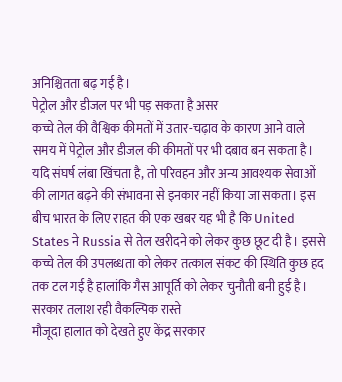अनिश्चितता बढ़ गई है।
पेट्रोल और डीजल पर भी पड़ सकता है असर
कच्चे तेल की वैश्विक कीमतों में उतार-चढ़ाव के कारण आने वाले समय में पेट्रोल और डीजल की कीमतों पर भी दबाव बन सकता है। यदि संघर्ष लंबा खिंचता है, तो परिवहन और अन्य आवश्यक सेवाओं की लागत बढ़ने की संभावना से इनकार नहीं किया जा सकता। इस बीच भारत के लिए राहत की एक खबर यह भी है कि United States ने Russia से तेल खरीदने को लेकर कुछ छूट दी है। इससे कच्चे तेल की उपलब्धता को लेकर तत्काल संकट की स्थिति कुछ हद तक टल गई है हालांकि गैस आपूर्ति को लेकर चुनौती बनी हुई है।
सरकार तलाश रही वैकल्पिक रास्ते
मौजूदा हालात को देखते हुए केंद्र सरकार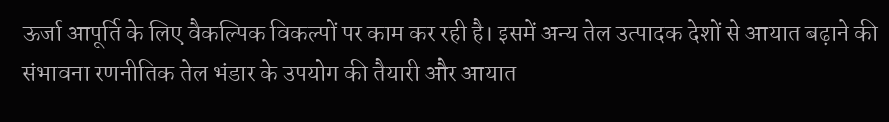ऊर्जा आपूर्ति के लिए वैकल्पिक विकल्पों पर काम कर रही है। इसमें अन्य तेल उत्पादक देशों से आयात बढ़ाने की संभावना रणनीतिक तेल भंडार के उपयोग की तैयारी और आयात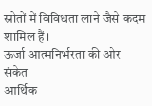स्रोतों में विविधता लाने जैसे कदम शामिल हैं।
ऊर्जा आत्मनिर्भरता की ओर संकेत
आर्थिक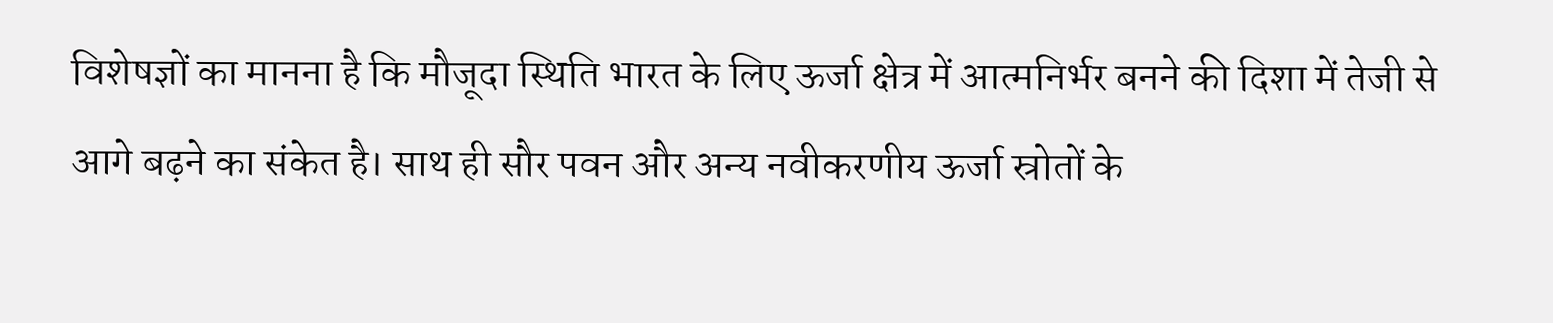विशेषज्ञों का मानना है कि मौजूदा स्थिति भारत के लिए ऊर्जा क्षेत्र में आत्मनिर्भर बनने की दिशा में तेजी से आगे बढ़ने का संकेत है। साथ ही सौर पवन और अन्य नवीकरणीय ऊर्जा स्रोतों के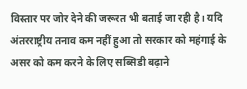विस्तार पर जोर देने की जरूरत भी बताई जा रही है। यदि अंतरराष्ट्रीय तनाव कम नहीं हुआ तो सरकार को महंगाई के असर को कम करने के लिए सब्सिडी बढ़ाने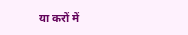या करों में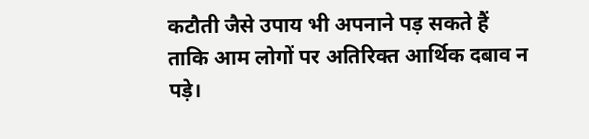कटौती जैसे उपाय भी अपनाने पड़ सकते हैं ताकि आम लोगों पर अतिरिक्त आर्थिक दबाव न पड़े।